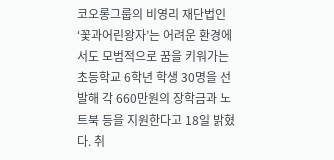코오롱그룹의 비영리 재단법인 ‘꽃과어린왕자’는 어려운 환경에서도 모범적으로 꿈을 키워가는 초등학교 6학년 학생 30명을 선발해 각 660만원의 장학금과 노트북 등을 지원한다고 18일 밝혔다. 취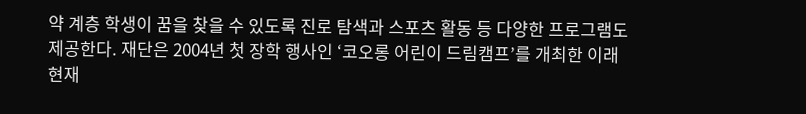약 계층 학생이 꿈을 찾을 수 있도록 진로 탐색과 스포츠 활동 등 다양한 프로그램도 제공한다. 재단은 2004년 첫 장학 행사인 ‘코오롱 어린이 드림캠프’를 개최한 이래 현재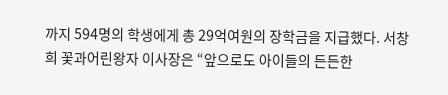까지 594명의 학생에게 총 29억여원의 장학금을 지급했다. 서창희 꽃과어린왕자 이사장은 “앞으로도 아이들의 든든한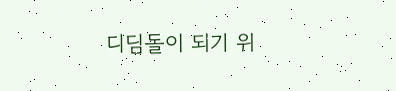디딤돌이 되기 위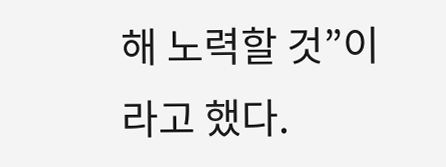해 노력할 것”이라고 했다.